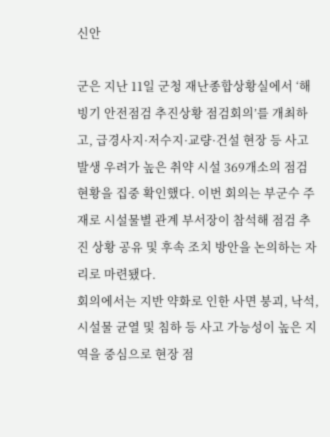신안

군은 지난 11일 군청 재난종합상황실에서 ‘해빙기 안전점검 추진상황 점검회의’를 개최하고, 급경사지·저수지·교량·건설 현장 등 사고 발생 우려가 높은 취약 시설 369개소의 점검 현황을 집중 확인했다. 이번 회의는 부군수 주재로 시설물별 관계 부서장이 참석해 점검 추진 상황 공유 및 후속 조치 방안을 논의하는 자리로 마련됐다.
회의에서는 지반 약화로 인한 사면 붕괴, 낙석, 시설물 균열 및 침하 등 사고 가능성이 높은 지역을 중심으로 현장 점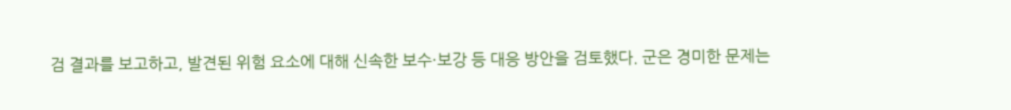검 결과를 보고하고, 발견된 위험 요소에 대해 신속한 보수·보강 등 대응 방안을 검토했다. 군은 경미한 문제는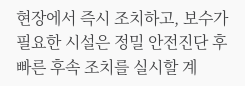현장에서 즉시 조치하고, 보수가 필요한 시설은 정밀 안전진단 후 빠른 후속 조치를 실시할 계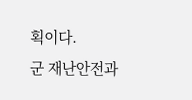획이다.
군 재난안전과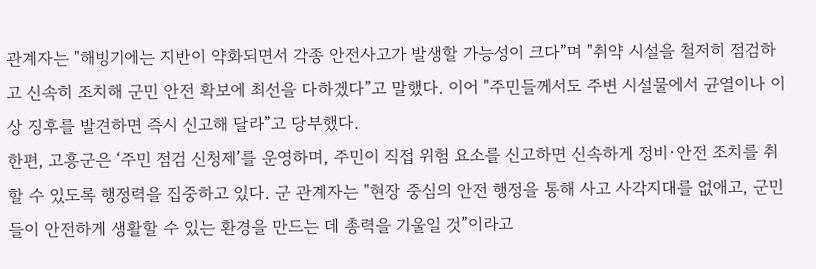관계자는 "해빙기에는 지반이 약화되면서 각종 안전사고가 발생할 가능성이 크다”며 "취약 시설을 철저히 점검하고 신속히 조치해 군민 안전 확보에 최선을 다하겠다”고 말했다. 이어 "주민들께서도 주변 시설물에서 균열이나 이상 징후를 발견하면 즉시 신고해 달라”고 당부했다.
한편, 고흥군은 ‘주민 점검 신청제’를 운영하며, 주민이 직접 위험 요소를 신고하면 신속하게 정비·안전 조치를 취할 수 있도록 행정력을 집중하고 있다. 군 관계자는 "현장 중심의 안전 행정을 통해 사고 사각지대를 없애고, 군민들이 안전하게 생활할 수 있는 환경을 만드는 데 총력을 기울일 것”이라고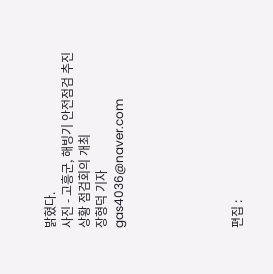밝혔다.
사진 - 고흥군, 해빙기 안전점검 추진상황 점검회의 개최
장형덕 기자 gas4036@naver.com






편집 :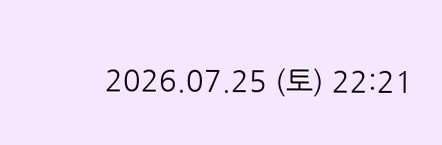2026.07.25 (토) 22:21